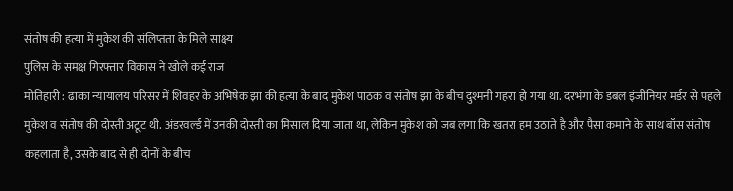संतोष की हत्या में मुकेश की संलिप्तता के मिले साक्ष्य
पुलिस के समक्ष गिरफ्तार विकास ने खोले कई राज
मोतिहारी : ढाका न्यायालय परिसर में शिवहर के अभिषेक झा की हत्या के बाद मुकेश पाठक व संतोष झा के बीच दुश्मनी गहरा हो गया था. दरभंगा के डबल इंजीनियर मर्डर से पहले मुकेश व संतोष की दोस्ती अटूट थी. अंडरवर्ल्ड में उनकी दोस्ती का मिसाल दिया जाता था, लेकिन मुकेश को जब लगा कि खतरा हम उठाते है और पैसा कमाने के साथ बॉस संतोष कहलाता है, उसके बाद से ही दोनों के बीच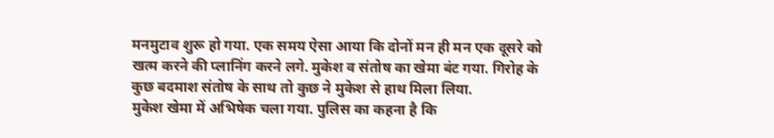मनमुटाव शुरू हो गया. एक समय ऐसा आया कि दोनों मन ही मन एक दूसरे को खत्म करने की प्लानिंग करने लगे. मुकेश व संतोष का खेमा बंट गया. गिरोह के कुछ बदमाश संतोष के साथ तो कुछ ने मुकेश से हाथ मिला लिया.
मुकेश खेमा में अभिषेक चला गया. पुलिस का कहना है कि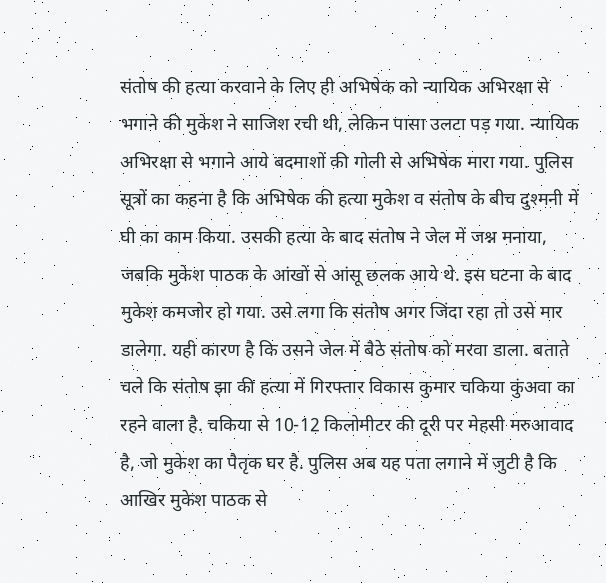संतोष की हत्या करवाने के लिए ही अभिषेक को न्यायिक अभिरक्षा से भगाने की मुकेश ने साजिश रची थी, लेकिन पासा उलटा पड़ गया. न्यायिक अभिरक्षा से भगाने आये बदमाशों की गोली से अभिषेक मारा गया. पुलिस सूत्रों का कहना है कि अभिषेक की हत्या मुकेश व संतोष के बीच दुश्मनी में घी का काम किया. उसकी हत्या के बाद संतोष ने जेल में जश्न मनाया, जबकि मुकेश पाठक के आंखों से आंसू छलक आये थे. इस घटना के बाद मुकेश कमजोर हो गया. उसे लगा कि संतोष अगर जिंदा रहा तो उसे मार डालेगा. यही कारण है कि उसने जेल में बैठे संतोष को मरवा डाला. बताते चले कि संतोष झा की हत्या में गिरफ्तार विकास कुमार चकिया कुंअवा का रहने वाला है. चकिया से 10-12 किलोमीटर की दूरी पर मेहसी मरुआवाद है, जो मुकेश का पैतृक घर है. पुलिस अब यह पता लगाने में जुटी है कि आखिर मुकेश पाठक से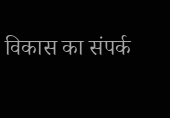विकास का संपर्क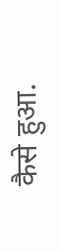कैसे हुआ.